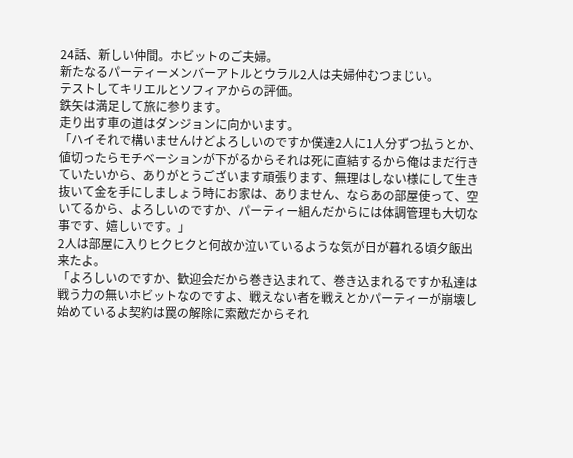24話、新しい仲間。ホビットのご夫婦。
新たなるパーティーメンバーアトルとウラル2人は夫婦仲むつまじい。
テストしてキリエルとソフィアからの評価。
鉄矢は満足して旅に参ります。
走り出す車の道はダンジョンに向かいます。
「ハイそれで構いませんけどよろしいのですか僕達2人に1人分ずつ払うとか、値切ったらモチベーションが下がるからそれは死に直結するから俺はまだ行きていたいから、ありがとうございます頑張ります、無理はしない様にして生き抜いて金を手にしましょう時にお家は、ありません、ならあの部屋使って、空いてるから、よろしいのですか、パーティー組んだからには体調管理も大切な事です、嬉しいです。」
2人は部屋に入りヒクヒクと何故か泣いているような気が日が暮れる頃夕飯出来たよ。
「よろしいのですか、歓迎会だから巻き込まれて、巻き込まれるですか私達は戦う力の無いホビットなのですよ、戦えない者を戦えとかパーティーが崩壊し始めているよ契約は罠の解除に索敵だからそれ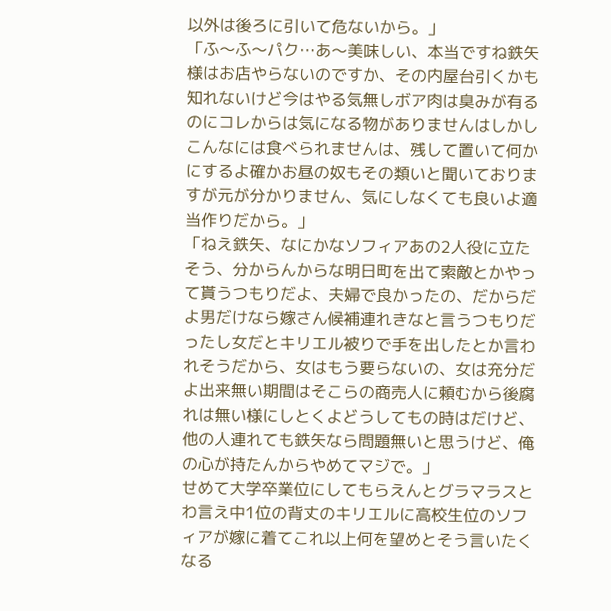以外は後ろに引いて危ないから。」
「ふ〜ふ〜パク…あ〜美味しい、本当ですね鉄矢様はお店やらないのですか、その内屋台引くかも知れないけど今はやる気無しボア肉は臭みが有るのにコレからは気になる物がありませんはしかしこんなには食べられませんは、残して置いて何かにするよ確かお昼の奴もその類いと聞いておりますが元が分かりません、気にしなくても良いよ適当作りだから。」
「ねえ鉄矢、なにかなソフィアあの2人役に立たそう、分からんからな明日町を出て索敵とかやって貰うつもりだよ、夫婦で良かったの、だからだよ男だけなら嫁さん候補連れきなと言うつもりだったし女だとキリエル被りで手を出したとか言われそうだから、女はもう要らないの、女は充分だよ出来無い期間はそこらの商売人に頼むから後腐れは無い様にしとくよどうしてもの時はだけど、他の人連れても鉄矢なら問題無いと思うけど、俺の心が持たんからやめてマジで。」
せめて大学卒業位にしてもらえんとグラマラスとわ言え中1位の背丈のキリエルに高校生位のソフィアが嫁に着てこれ以上何を望めとそう言いたくなる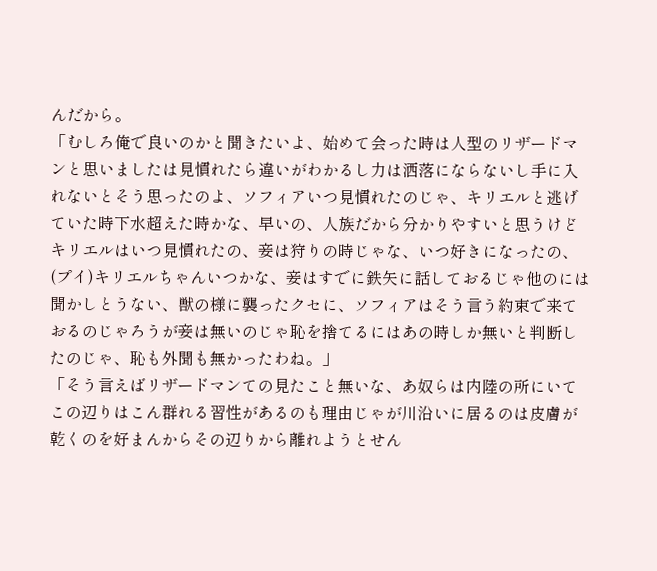んだから。
「むしろ俺で良いのかと聞きたいよ、始めて会った時は人型のリザードマンと思いましたは見慣れたら違いがわかるし力は洒落にならないし手に入れないとそう思ったのよ、ソフィアいつ見慣れたのじゃ、キリエルと逃げていた時下水超えた時かな、早いの、人族だから分かりやすいと思うけどキリエルはいつ見慣れたの、妾は狩りの時じゃな、いつ好きになったの、(プイ)キリエルちゃんいつかな、妾はすでに鉄矢に話しておるじゃ他のには聞かしとうない、獣の様に襲ったクセに、ソフィアはそう言う約束で来ておるのじゃろうが妾は無いのじゃ恥を捨てるにはあの時しか無いと判断したのじゃ、恥も外聞も無かったわね。」
「そう言えばリザードマンての見たこと無いな、あ奴らは内陸の所にいてこの辺りはこん群れる習性があるのも理由じゃが川沿いに居るのは皮膚が乾くのを好まんからその辺りから離れようとせん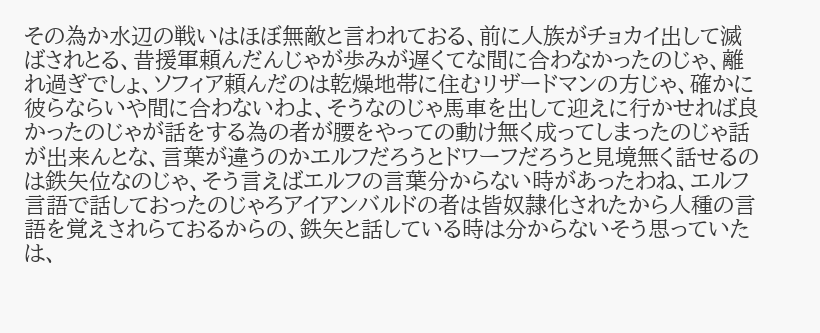その為か水辺の戦いはほぼ無敵と言われておる、前に人族がチョカイ出して滅ばされとる、昔援軍頼んだんじゃが歩みが遅くてな間に合わなかったのじゃ、離れ過ぎでしょ、ソフィア頼んだのは乾燥地帯に住むリザードマンの方じゃ、確かに彼らならいや間に合わないわよ、そうなのじゃ馬車を出して迎えに行かせれば良かったのじゃが話をする為の者が腰をやっての動け無く成ってしまったのじゃ話が出来んとな、言葉が違うのかエルフだろうとドワーフだろうと見境無く話せるのは鉄矢位なのじゃ、そう言えばエルフの言葉分からない時があったわね、エルフ言語で話しておったのじゃろアイアンバルドの者は皆奴隷化されたから人種の言語を覚えされらておるからの、鉄矢と話している時は分からないそう思っていたは、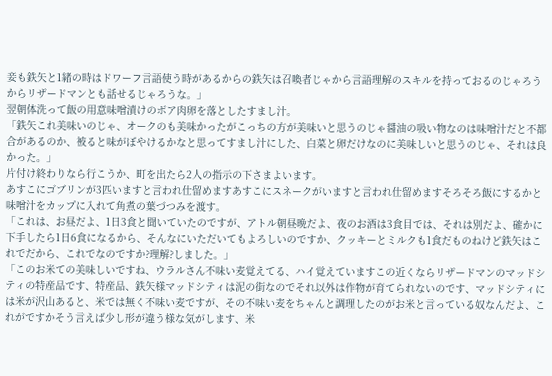妾も鉄矢と1緒の時はドワーフ言語使う時があるからの鉄矢は召喚者じゃから言語理解のスキルを持っておるのじゃろうからリザードマンとも話せるじゃろうな。」
翌朝体洗って飯の用意味噌漬けのボア肉卵を落としたすまし汁。
「鉄矢これ美味いのじゃ、オークのも美味かったがこっちの方が美味いと思うのじゃ醤油の吸い物なのは味噌汁だと不都合があるのか、被ると味がぼやけるかなと思ってすまし汁にした、白菜と卵だけなのに美味しいと思うのじゃ、それは良かった。」
片付け終わりなら行こうか、町を出たら2人の指示の下さまよいます。
あすこにゴブリンが3匹いますと言われ仕留めますあすこにスネークがいますと言われ仕留めますそろそろ飯にするかと味噌汁をカップに入れて角煮の葉づつみを渡す。
「これは、お昼だよ、1日3食と聞いていたのですが、アトル朝昼晩だよ、夜のお酒は3食目では、それは別だよ、確かに下手したら1日6食になるから、そんなにいただいてもよろしいのですか、クッキーとミルクも1食だものねけど鉄矢はこれでだから、これでなのですか?理解?しました。」
「このお米ての美味しいですね、ウラルさん不味い麦覚えてる、ハイ覚えていますこの近くならリザードマンのマッドシティの特産品です、特産品、鉄矢様マッドシティは泥の街なのでそれ以外は作物が育てられないのです、マッドシティには米が沢山あると、米では無く不味い麦ですが、その不味い麦をちゃんと調理したのがお米と言っている奴なんだよ、これがですかそう言えば少し形が違う様な気がします、米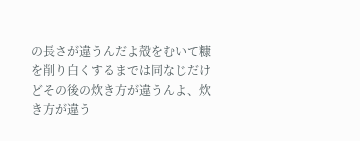の長さが違うんだよ殻をむいて糠を削り白くするまでは同なじだけどその後の炊き方が違うんよ、炊き方が違う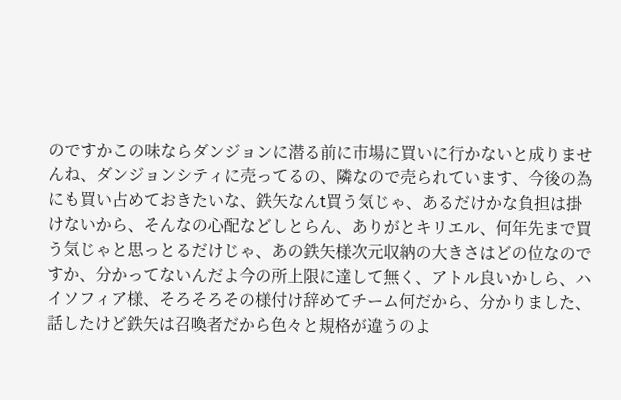のですかこの味ならダンジョンに潜る前に市場に買いに行かないと成りませんね、ダンジョンシティに売ってるの、隣なので売られています、今後の為にも買い占めておきたいな、鉄矢なんt買う気じゃ、あるだけかな負担は掛けないから、そんなの心配などしとらん、ありがとキリエル、何年先まで買う気じゃと思っとるだけじゃ、あの鉄矢様次元収納の大きさはどの位なのですか、分かってないんだよ今の所上限に達して無く、アトル良いかしら、ハイソフィア様、そろそろその様付け辞めてチーム何だから、分かりました、話したけど鉄矢は召喚者だから色々と規格が違うのよ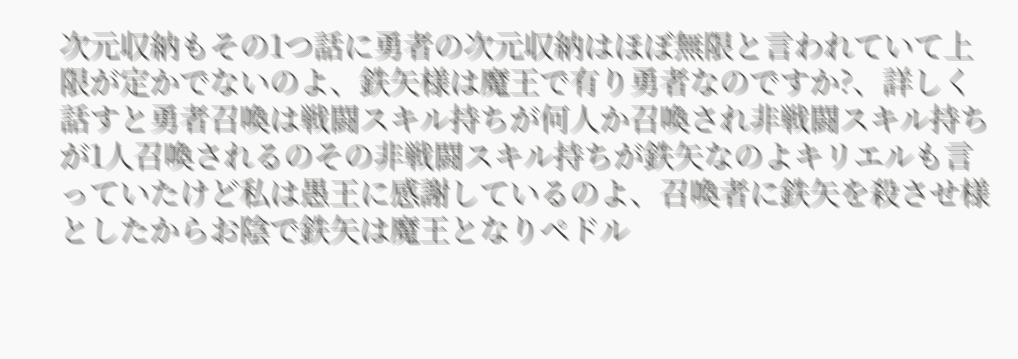次元収納もその1つ話に勇者の次元収納はほぼ無限と言われていて上限が定かでないのよ、鉄矢様は魔王で有り勇者なのですか?、詳しく話すと勇者召喚は戦闘スキル持ちが何人か召喚され非戦闘スキル持ちが1人召喚されるのその非戦闘スキル持ちが鉄矢なのよキリエルも言っていたけど私は愚王に感謝しているのよ、召喚者に鉄矢を殺させ様としたからお陰で鉄矢は魔王となりペドル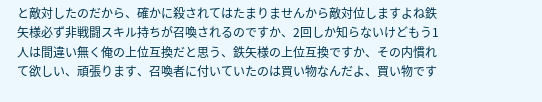と敵対したのだから、確かに殺されてはたまりませんから敵対位しますよね鉄矢様必ず非戦闘スキル持ちが召喚されるのですか、2回しか知らないけどもう1人は間違い無く俺の上位互換だと思う、鉄矢様の上位互換ですか、その内慣れて欲しい、頑張ります、召喚者に付いていたのは買い物なんだよ、買い物です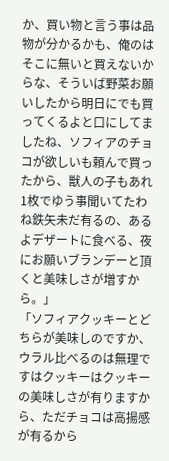か、買い物と言う事は品物が分かるかも、俺のはそこに無いと買えないからな、そういば野菜お願いしたから明日にでも買ってくるよと口にしてましたね、ソフィアのチョコが欲しいも頼んで買ったから、獣人の子もあれ1枚でゆう事聞いてたわね鉄矢未だ有るの、あるよデザートに食べる、夜にお願いブランデーと頂くと美味しさが増すから。」
「ソフィアクッキーとどちらが美味しのですか、ウラル比べるのは無理ですはクッキーはクッキーの美味しさが有りますから、ただチョコは高揚感が有るから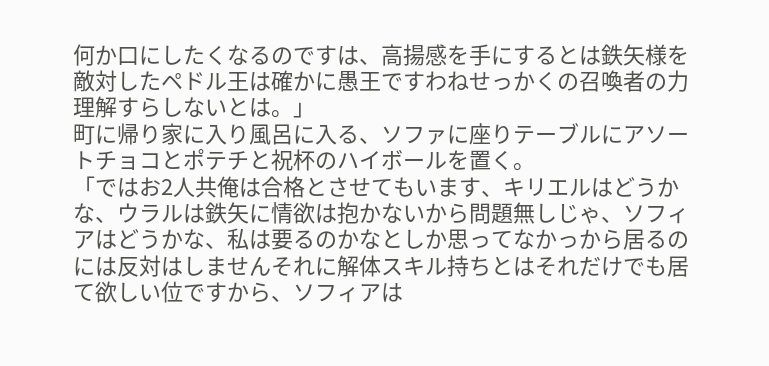何か口にしたくなるのですは、高揚感を手にするとは鉄矢様を敵対したペドル王は確かに愚王ですわねせっかくの召喚者の力理解すらしないとは。」
町に帰り家に入り風呂に入る、ソファに座りテーブルにアソートチョコとポテチと祝杯のハイボールを置く。
「ではお2人共俺は合格とさせてもいます、キリエルはどうかな、ウラルは鉄矢に情欲は抱かないから問題無しじゃ、ソフィアはどうかな、私は要るのかなとしか思ってなかっから居るのには反対はしませんそれに解体スキル持ちとはそれだけでも居て欲しい位ですから、ソフィアは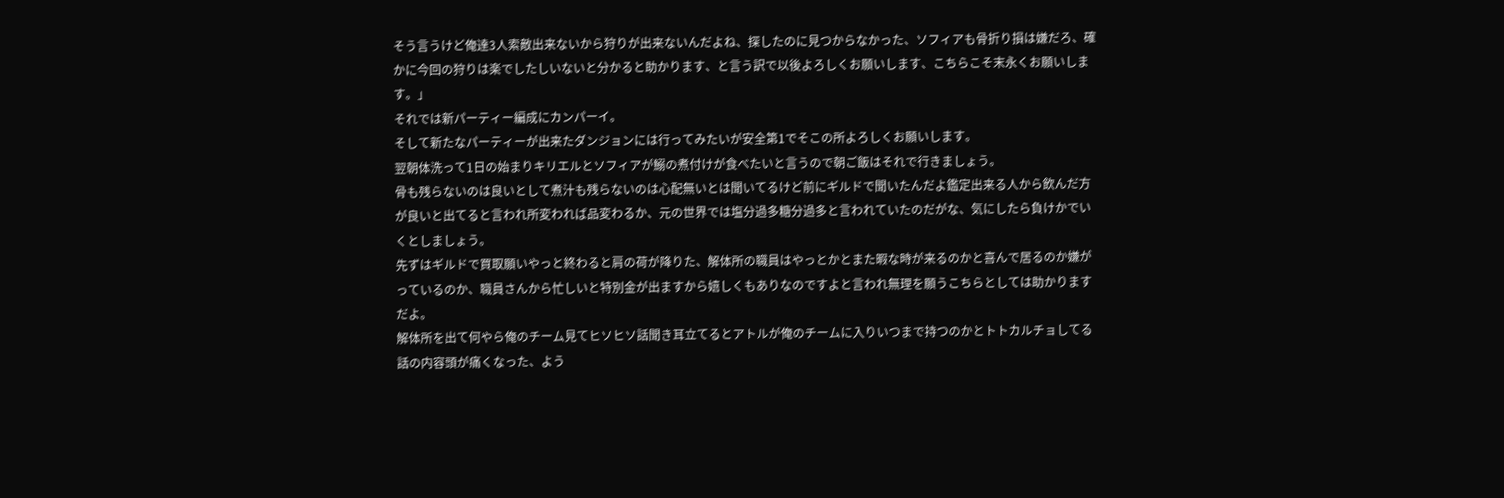そう言うけど俺達3人索敵出来ないから狩りが出来ないんだよね、探したのに見つからなかった、ソフィアも骨折り損は嫌だろ、確かに今回の狩りは楽でしたしいないと分かると助かります、と言う訳で以後よろしくお願いします、こちらこそ末永くお願いします。」
それでは新パーティー編成にカンパーイ。
そして新たなパーティーが出来たダンジョンには行ってみたいが安全第1でそこの所よろしくお願いします。
翌朝体洗って1日の始まりキリエルとソフィアが鰯の煮付けが食べたいと言うので朝ご飯はそれで行きましょう。
骨も残らないのは良いとして煮汁も残らないのは心配無いとは聞いてるけど前にギルドで聞いたんだよ鑑定出来る人から飲んだ方が良いと出てると言われ所変われば品変わるか、元の世界では塩分過多糖分過多と言われていたのだがな、気にしたら負けかでいくとしましょう。
先ずはギルドで買取願いやっと終わると肩の荷が降りた、解体所の職員はやっとかとまた暇な時が来るのかと喜んで居るのか嫌がっているのか、職員さんから忙しいと特別金が出ますから嬉しくもありなのですよと言われ無理を願うこちらとしては助かりますだよ。
解体所を出て何やら俺のチーム見てヒソヒソ話聞き耳立てるとアトルが俺のチームに入りいつまで持つのかとトトカルチョしてる話の内容頭が痛くなった、よう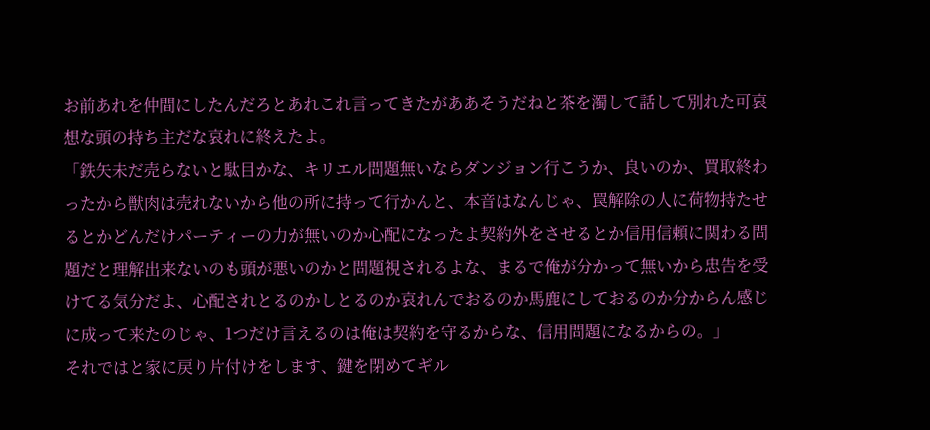お前あれを仲間にしたんだろとあれこれ言ってきたがああそうだねと茶を濁して話して別れた可哀想な頭の持ち主だな哀れに終えたよ。
「鉄矢未だ売らないと駄目かな、キリエル問題無いならダンジョン行こうか、良いのか、買取終わったから獣肉は売れないから他の所に持って行かんと、本音はなんじゃ、罠解除の人に荷物持たせるとかどんだけパーティーの力が無いのか心配になったよ契約外をさせるとか信用信頼に関わる問題だと理解出来ないのも頭が悪いのかと問題視されるよな、まるで俺が分かって無いから忠告を受けてる気分だよ、心配されとるのかしとるのか哀れんでおるのか馬鹿にしておるのか分からん感じに成って来たのじゃ、1つだけ言えるのは俺は契約を守るからな、信用問題になるからの。」
それではと家に戻り片付けをします、鍵を閉めてギル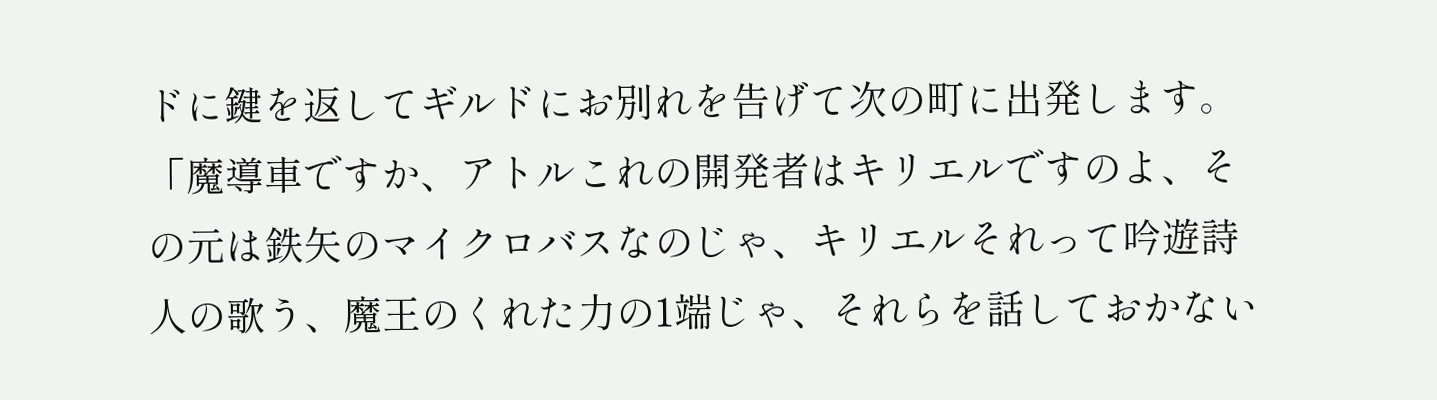ドに鍵を返してギルドにお別れを告げて次の町に出発します。
「魔導車ですか、アトルこれの開発者はキリエルですのよ、その元は鉄矢のマイクロバスなのじゃ、キリエルそれって吟遊詩人の歌う、魔王のくれた力の1端じゃ、それらを話しておかない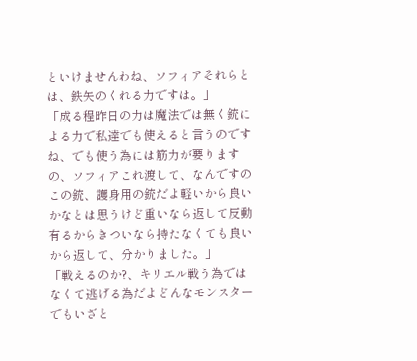といけませんわね、ソフィアそれらとは、鉄矢のくれる力ですは。」
「成る程昨日の力は魔法では無く銃による力で私達でも使えると言うのですね、でも使う為には筋力が要りますの、ソフィアこれ渡して、なんですのこの銃、護身用の銃だよ軽いから良いかなとは思うけど重いなら返して反動有るからきついなら持たなくても良いから返して、分かりました。」
「戦えるのか?、キリエル戦う為ではなくて逃げる為だよどんなモンスターでもいざと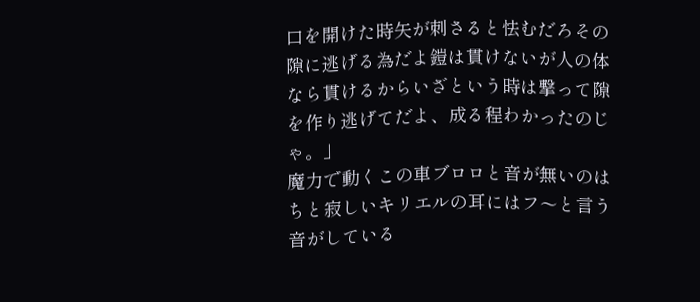口を開けた時矢が刺さると怯むだろその隙に逃げる為だよ鎧は貫けないが人の体なら貫けるからいざという時は撃って隙を作り逃げてだよ、成る程わかったのじゃ。」
魔力で動くこの車ブロロと音が無いのはちと寂しいキリエルの耳にはフ〜と言う音がしている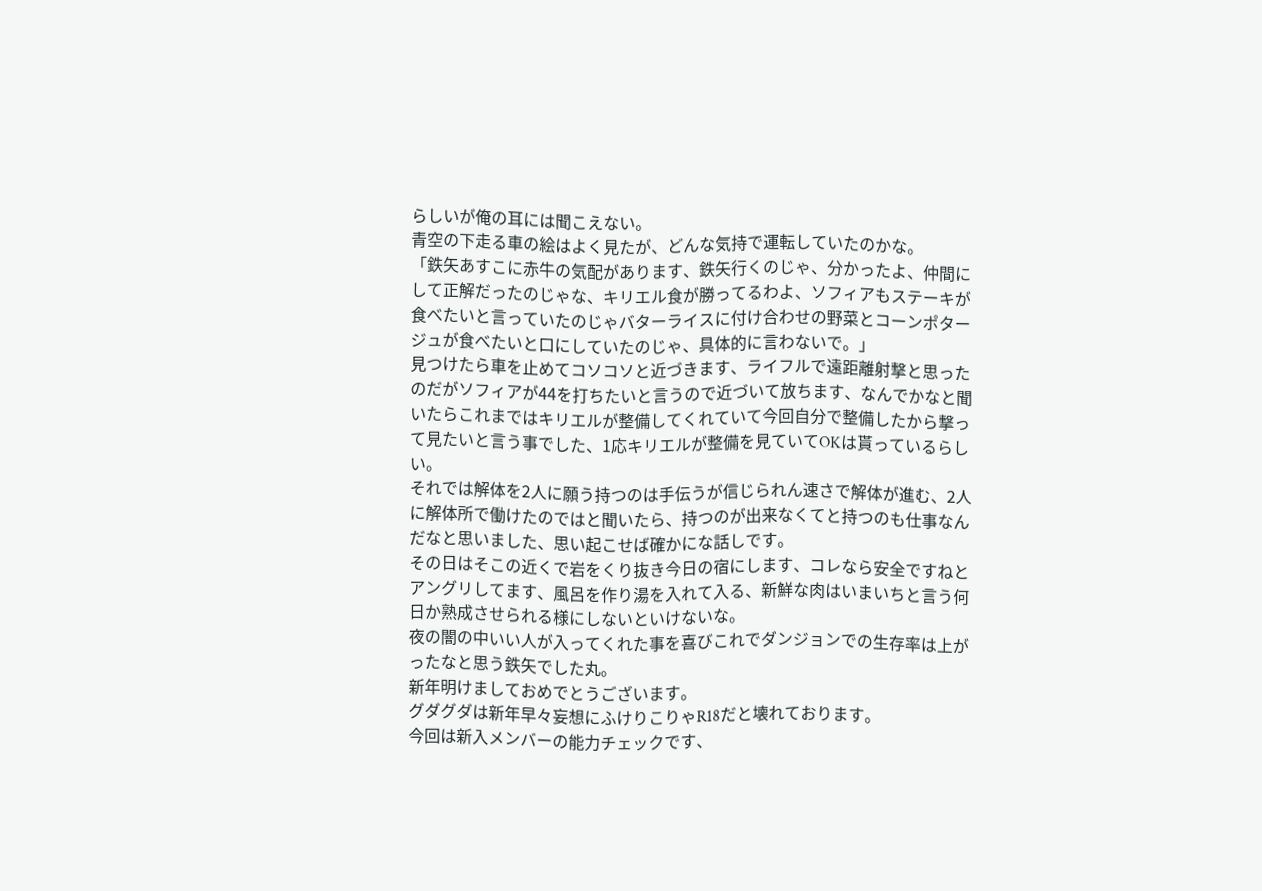らしいが俺の耳には聞こえない。
青空の下走る車の絵はよく見たが、どんな気持で運転していたのかな。
「鉄矢あすこに赤牛の気配があります、鉄矢行くのじゃ、分かったよ、仲間にして正解だったのじゃな、キリエル食が勝ってるわよ、ソフィアもステーキが食べたいと言っていたのじゃバターライスに付け合わせの野菜とコーンポタージュが食べたいと口にしていたのじゃ、具体的に言わないで。」
見つけたら車を止めてコソコソと近づきます、ライフルで遠距離射撃と思ったのだがソフィアが44を打ちたいと言うので近づいて放ちます、なんでかなと聞いたらこれまではキリエルが整備してくれていて今回自分で整備したから撃って見たいと言う事でした、1応キリエルが整備を見ていてOKは貰っているらしい。
それでは解体を2人に願う持つのは手伝うが信じられん速さで解体が進む、2人に解体所で働けたのではと聞いたら、持つのが出来なくてと持つのも仕事なんだなと思いました、思い起こせば確かにな話しです。
その日はそこの近くで岩をくり抜き今日の宿にします、コレなら安全ですねとアングリしてます、風呂を作り湯を入れて入る、新鮮な肉はいまいちと言う何日か熟成させられる様にしないといけないな。
夜の闇の中いい人が入ってくれた事を喜びこれでダンジョンでの生存率は上がったなと思う鉄矢でした丸。
新年明けましておめでとうございます。
グダグダは新年早々妄想にふけりこりゃR18だと壊れております。
今回は新入メンバーの能力チェックです、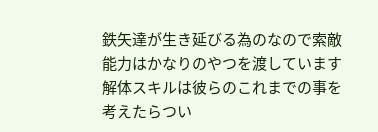鉄矢達が生き延びる為のなので索敵能力はかなりのやつを渡しています解体スキルは彼らのこれまでの事を考えたらつい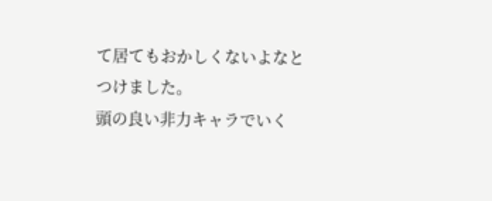て居てもおかしくないよなとつけました。
頭の良い非力キャラでいく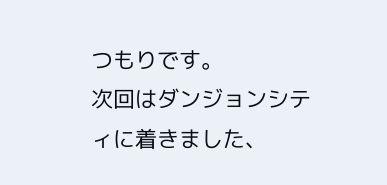つもりです。
次回はダンジョンシティに着きました、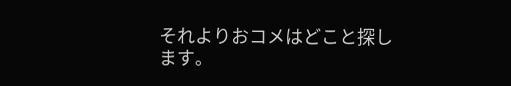それよりおコメはどこと探します。